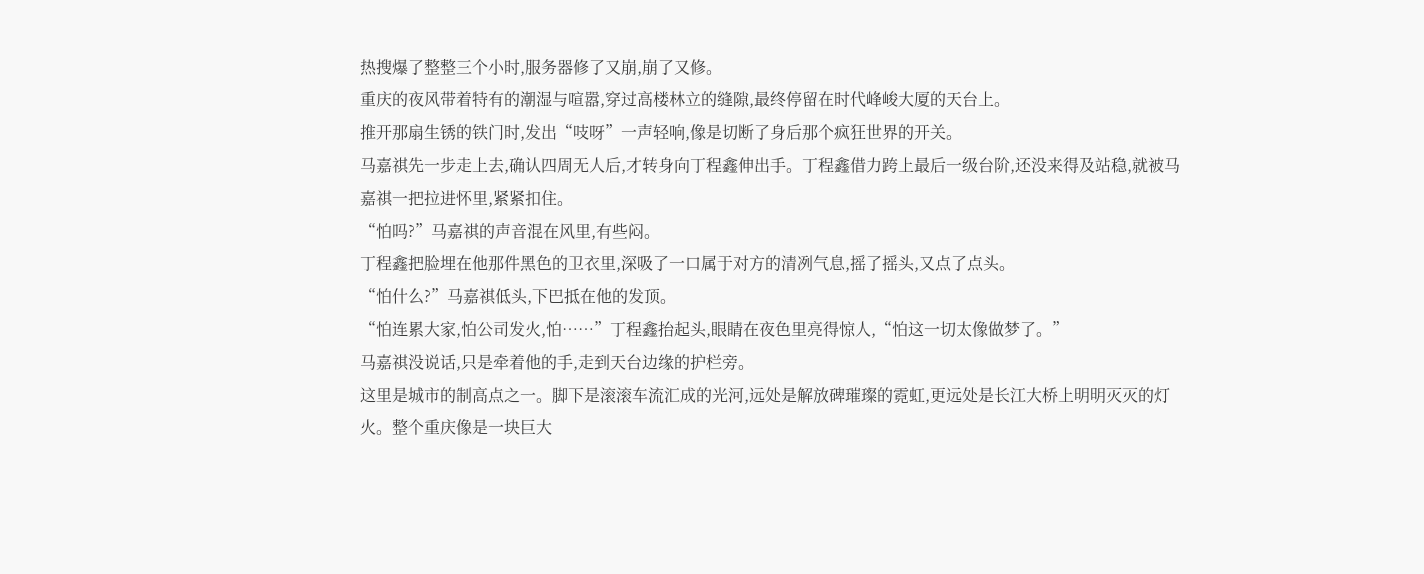热搜爆了整整三个小时,服务器修了又崩,崩了又修。
重庆的夜风带着特有的潮湿与喧嚣,穿过高楼林立的缝隙,最终停留在时代峰峻大厦的天台上。
推开那扇生锈的铁门时,发出“吱呀”一声轻响,像是切断了身后那个疯狂世界的开关。
马嘉祺先一步走上去,确认四周无人后,才转身向丁程鑫伸出手。丁程鑫借力跨上最后一级台阶,还没来得及站稳,就被马嘉祺一把拉进怀里,紧紧扣住。
“怕吗?”马嘉祺的声音混在风里,有些闷。
丁程鑫把脸埋在他那件黑色的卫衣里,深吸了一口属于对方的清冽气息,摇了摇头,又点了点头。
“怕什么?”马嘉祺低头,下巴抵在他的发顶。
“怕连累大家,怕公司发火,怕……”丁程鑫抬起头,眼睛在夜色里亮得惊人,“怕这一切太像做梦了。”
马嘉祺没说话,只是牵着他的手,走到天台边缘的护栏旁。
这里是城市的制高点之一。脚下是滚滚车流汇成的光河,远处是解放碑璀璨的霓虹,更远处是长江大桥上明明灭灭的灯火。整个重庆像是一块巨大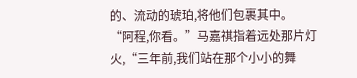的、流动的琥珀,将他们包裹其中。
“阿程,你看。”马嘉祺指着远处那片灯火,“三年前,我们站在那个小小的舞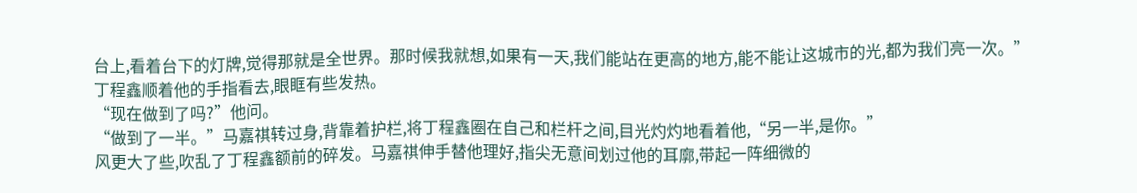台上,看着台下的灯牌,觉得那就是全世界。那时候我就想,如果有一天,我们能站在更高的地方,能不能让这城市的光,都为我们亮一次。”
丁程鑫顺着他的手指看去,眼眶有些发热。
“现在做到了吗?”他问。
“做到了一半。”马嘉祺转过身,背靠着护栏,将丁程鑫圈在自己和栏杆之间,目光灼灼地看着他,“另一半,是你。”
风更大了些,吹乱了丁程鑫额前的碎发。马嘉祺伸手替他理好,指尖无意间划过他的耳廓,带起一阵细微的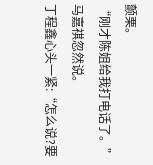颤栗。
“刚才陈姐给我打电话了。”马嘉祺忽然说。
丁程鑫心头一紧:“怎么说?要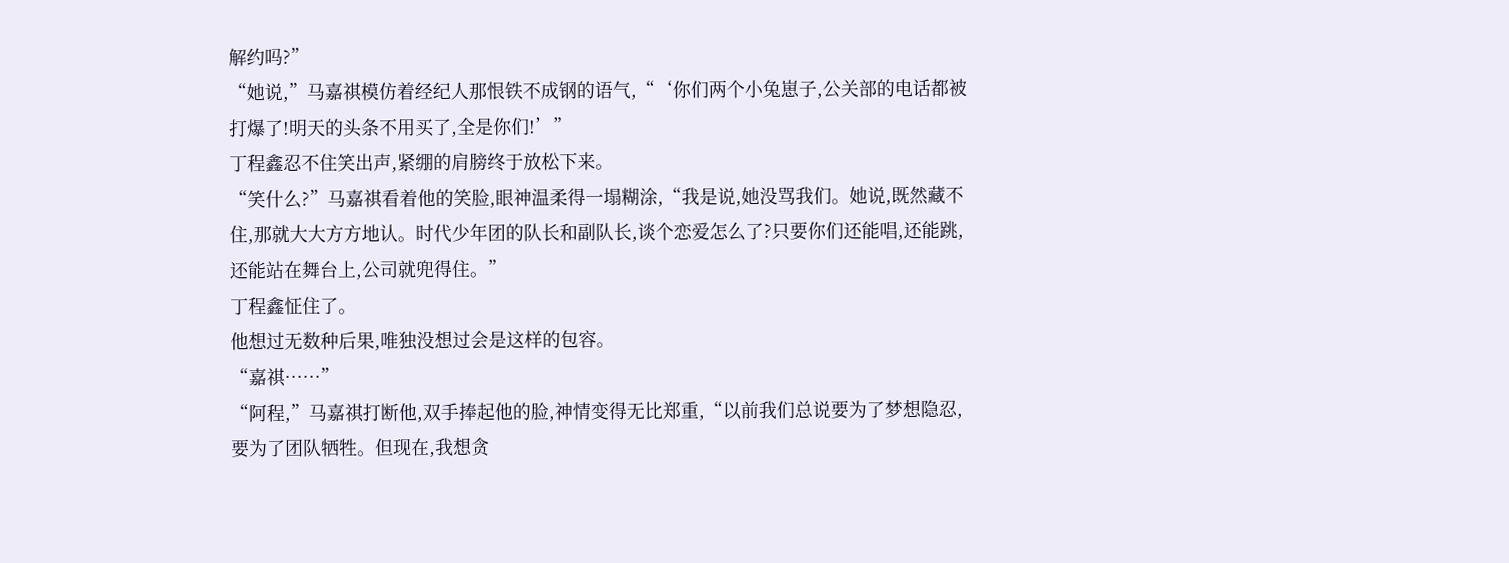解约吗?”
“她说,”马嘉祺模仿着经纪人那恨铁不成钢的语气,“‘你们两个小兔崽子,公关部的电话都被打爆了!明天的头条不用买了,全是你们!’”
丁程鑫忍不住笑出声,紧绷的肩膀终于放松下来。
“笑什么?”马嘉祺看着他的笑脸,眼神温柔得一塌糊涂,“我是说,她没骂我们。她说,既然藏不住,那就大大方方地认。时代少年团的队长和副队长,谈个恋爱怎么了?只要你们还能唱,还能跳,还能站在舞台上,公司就兜得住。”
丁程鑫怔住了。
他想过无数种后果,唯独没想过会是这样的包容。
“嘉祺……”
“阿程,”马嘉祺打断他,双手捧起他的脸,神情变得无比郑重,“以前我们总说要为了梦想隐忍,要为了团队牺牲。但现在,我想贪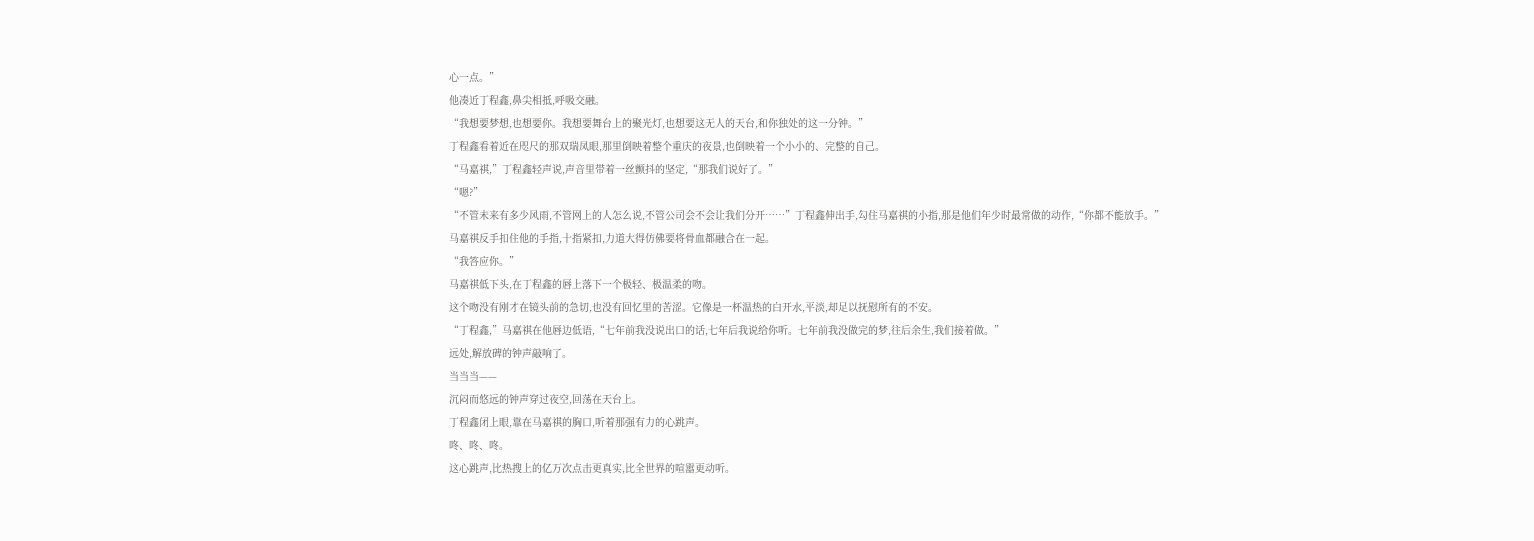心一点。”
他凑近丁程鑫,鼻尖相抵,呼吸交融。
“我想要梦想,也想要你。我想要舞台上的聚光灯,也想要这无人的天台,和你独处的这一分钟。”
丁程鑫看着近在咫尺的那双瑞凤眼,那里倒映着整个重庆的夜景,也倒映着一个小小的、完整的自己。
“马嘉祺,”丁程鑫轻声说,声音里带着一丝颤抖的坚定,“那我们说好了。”
“嗯?”
“不管未来有多少风雨,不管网上的人怎么说,不管公司会不会让我们分开……”丁程鑫伸出手,勾住马嘉祺的小指,那是他们年少时最常做的动作,“你都不能放手。”
马嘉祺反手扣住他的手指,十指紧扣,力道大得仿佛要将骨血都融合在一起。
“我答应你。”
马嘉祺低下头,在丁程鑫的唇上落下一个极轻、极温柔的吻。
这个吻没有刚才在镜头前的急切,也没有回忆里的苦涩。它像是一杯温热的白开水,平淡,却足以抚慰所有的不安。
“丁程鑫,”马嘉祺在他唇边低语,“七年前我没说出口的话,七年后我说给你听。七年前我没做完的梦,往后余生,我们接着做。”
远处,解放碑的钟声敲响了。
当当当——
沉闷而悠远的钟声穿过夜空,回荡在天台上。
丁程鑫闭上眼,靠在马嘉祺的胸口,听着那强有力的心跳声。
咚、咚、咚。
这心跳声,比热搜上的亿万次点击更真实,比全世界的喧嚣更动听。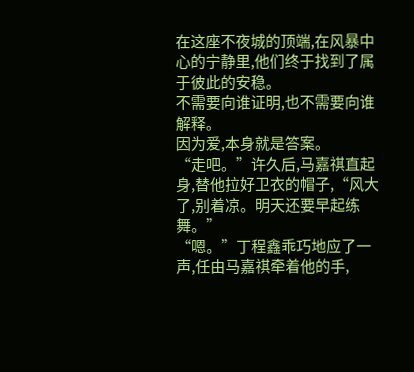在这座不夜城的顶端,在风暴中心的宁静里,他们终于找到了属于彼此的安稳。
不需要向谁证明,也不需要向谁解释。
因为爱,本身就是答案。
“走吧。”许久后,马嘉祺直起身,替他拉好卫衣的帽子,“风大了,别着凉。明天还要早起练舞。”
“嗯。”丁程鑫乖巧地应了一声,任由马嘉祺牵着他的手,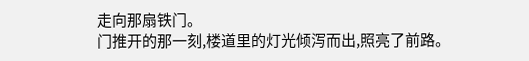走向那扇铁门。
门推开的那一刻,楼道里的灯光倾泻而出,照亮了前路。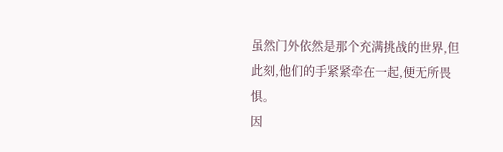虽然门外依然是那个充满挑战的世界,但此刻,他们的手紧紧牵在一起,便无所畏惧。
因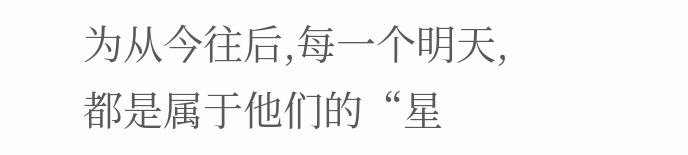为从今往后,每一个明天,都是属于他们的“星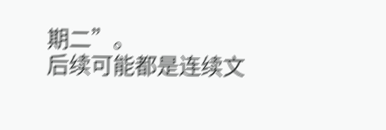期二”。
后续可能都是连续文